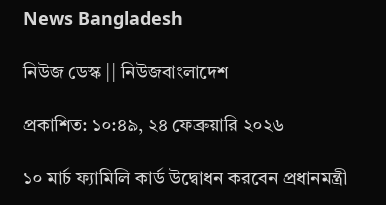News Bangladesh

নিউজ ডেস্ক || নিউজবাংলাদেশ

প্রকাশিত: ১০:৪৯, ২৪ ফেব্রুয়ারি ২০২৬

১০ মার্চ ফ্যামিলি কার্ড উদ্বোধন করবেন প্রধানমন্ত্রী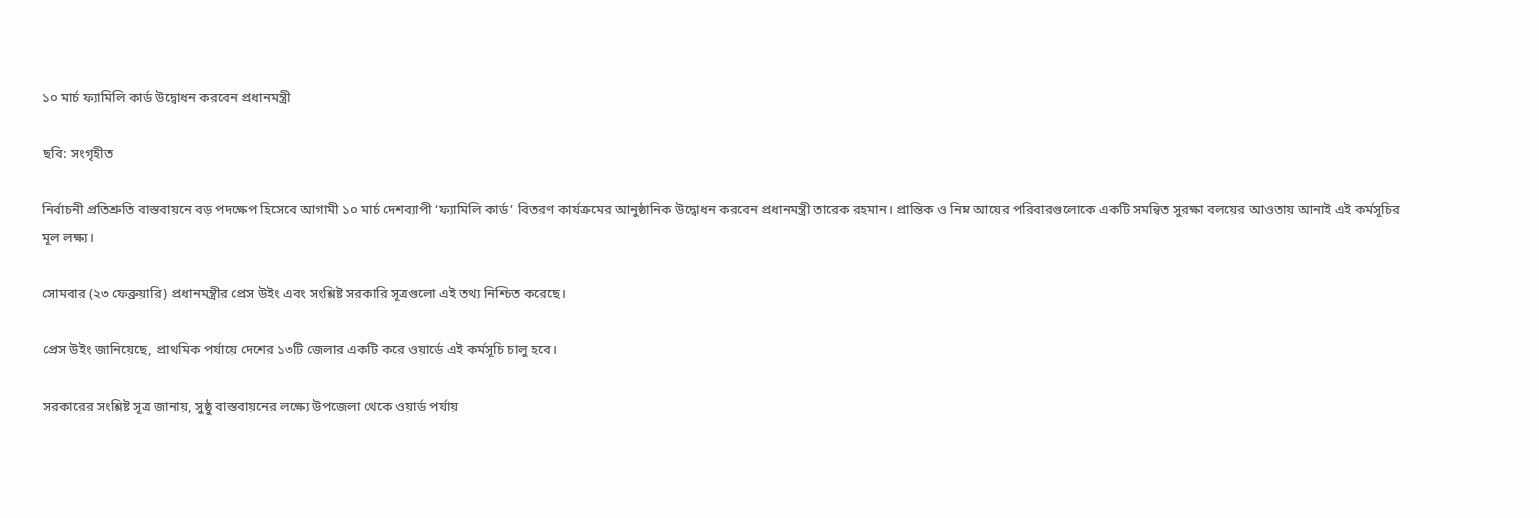১০ মার্চ ফ্যামিলি কার্ড উদ্বোধন করবেন প্রধানমন্ত্রী

ছবি: সংগৃহীত

নির্বাচনী প্রতিশ্রুতি বাস্তবায়নে বড় পদক্ষেপ হিসেবে আগামী ১০ মার্চ দেশব্যাপী ‘ফ্যামিলি কার্ড’ বিতরণ কার্যক্রমের আনুষ্ঠানিক উদ্বোধন করবেন প্রধানমন্ত্রী তারেক রহমান। প্রান্তিক ও নিম্ন আয়ের পরিবারগুলোকে একটি সমন্বিত সুরক্ষা বলয়ের আওতায় আনাই এই কর্মসূচির মূল লক্ষ্য।

সোমবার (২৩ ফেব্রুয়ারি) প্রধানমন্ত্রীর প্রেস উইং এবং সংশ্লিষ্ট সরকারি সূত্রগুলো এই তথ্য নিশ্চিত করেছে।

প্রেস উইং জানিয়েছে, প্রাথমিক পর্যায়ে দেশের ১৩টি জেলার একটি করে ওয়ার্ডে এই কর্মসূচি চালু হবে।

সরকারের সংশ্লিষ্ট সূত্র জানায়, সুষ্ঠু বাস্তবায়নের লক্ষ্যে উপজেলা থেকে ওয়ার্ড পর্যায়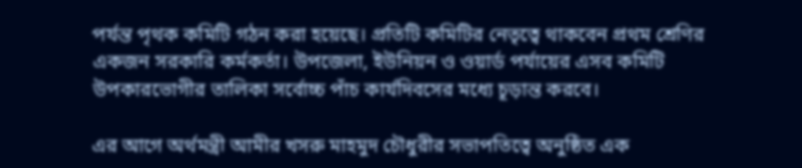পর্যন্ত পৃথক কমিটি গঠন করা হয়েছে। প্রতিটি কমিটির নেতৃত্বে থাকবেন প্রথম শ্রেণির একজন সরকারি কর্মকর্তা। উপজেলা, ইউনিয়ন ও ওয়ার্ড পর্যায়ের এসব কমিটি উপকারভোগীর তালিকা সর্বোচ্চ পাঁচ কার্যদিবসের মধ্যে চূড়ান্ত করবে।

এর আগে অর্থমন্ত্রী আমীর খসরু মাহমুদ চৌধুরীর সভাপতিত্বে অনুষ্ঠিত এক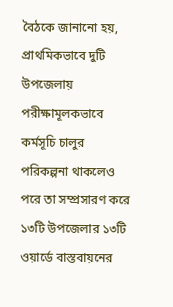বৈঠকে জানানো হয়, প্রাথমিকভাবে দুটি উপজেলায় পরীক্ষামূলকভাবে কর্মসূচি চালুর পরিকল্পনা থাকলেও পরে তা সম্প্রসারণ করে ১৩টি উপজেলার ১৩টি ওয়ার্ডে বাস্তবায়নের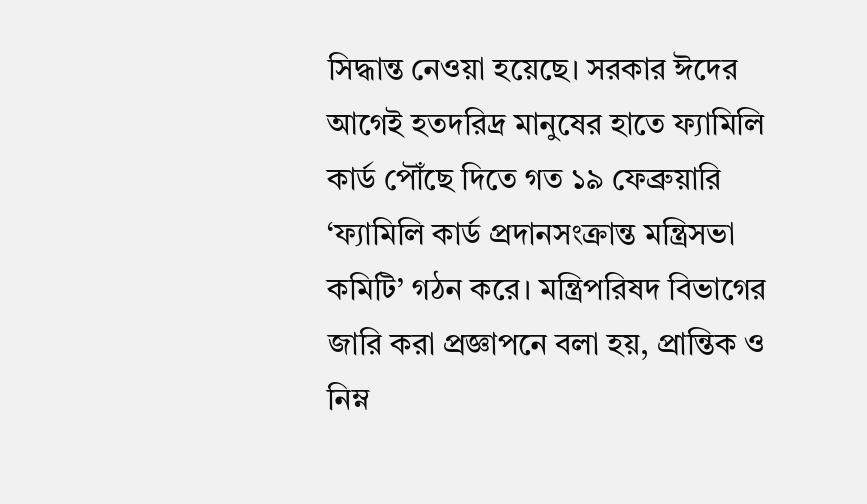সিদ্ধান্ত নেওয়া হয়েছে। সরকার ঈদের আগেই হতদরিদ্র মানুষের হাতে ফ্যামিলি কার্ড পৌঁছে দিতে গত ১৯ ফেব্রুয়ারি ‘ফ্যামিলি কার্ড প্রদানসংক্রান্ত মন্ত্রিসভা কমিটি’ গঠন করে। মন্ত্রিপরিষদ বিভাগের জারি করা প্রজ্ঞাপনে বলা হয়, প্রান্তিক ও নিম্ন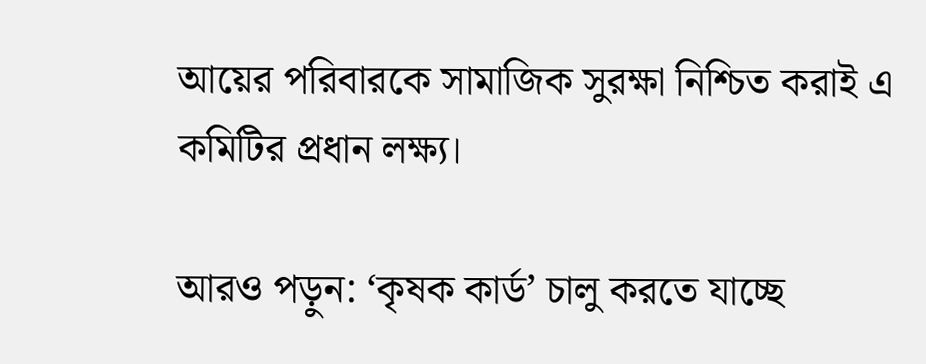আয়ের পরিবারকে সামাজিক সুরক্ষা নিশ্চিত করাই এ কমিটির প্রধান লক্ষ্য।

আরও পড়ুন: ‘কৃষক কার্ড’ চালু করতে যাচ্ছে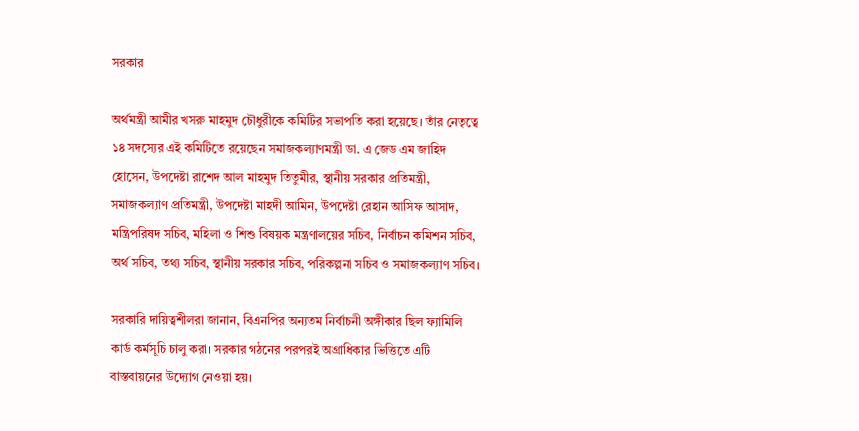সরকার

অর্থমন্ত্রী আমীর খসরু মাহমুদ চৌধুরীকে কমিটির সভাপতি করা হয়েছে। তাঁর নেতৃত্বে ১৪ সদস্যের এই কমিটিতে রয়েছেন সমাজকল্যাণমন্ত্রী ডা. এ জেড এম জাহিদ হোসেন, উপদেষ্টা রাশেদ আল মাহমুদ তিতুমীর, স্থানীয় সরকার প্রতিমন্ত্রী, সমাজকল্যাণ প্রতিমন্ত্রী, উপদেষ্টা মাহদী আমিন, উপদেষ্টা রেহান আসিফ আসাদ, মন্ত্রিপরিষদ সচিব, মহিলা ও শিশু বিষয়ক মন্ত্রণালয়ের সচিব, নির্বাচন কমিশন সচিব, অর্থ সচিব, তথ্য সচিব, স্থানীয় সরকার সচিব, পরিকল্পনা সচিব ও সমাজকল্যাণ সচিব।

সরকারি দায়িত্বশীলরা জানান, বিএনপির অন্যতম নির্বাচনী অঙ্গীকার ছিল ফ্যামিলি কার্ড কর্মসূচি চালু করা। সরকার গঠনের পরপরই অগ্রাধিকার ভিত্তিতে এটি বাস্তবায়নের উদ্যোগ নেওয়া হয়।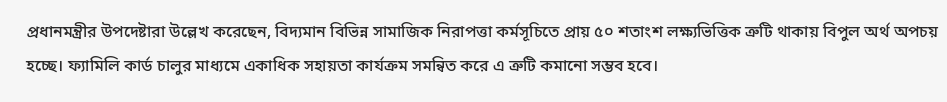প্রধানমন্ত্রীর উপদেষ্টারা উল্লেখ করেছেন, বিদ্যমান বিভিন্ন সামাজিক নিরাপত্তা কর্মসূচিতে প্রায় ৫০ শতাংশ লক্ষ্যভিত্তিক ত্রুটি থাকায় বিপুল অর্থ অপচয় হচ্ছে। ফ্যামিলি কার্ড চালুর মাধ্যমে একাধিক সহায়তা কার্যক্রম সমন্বিত করে এ ত্রুটি কমানো সম্ভব হবে।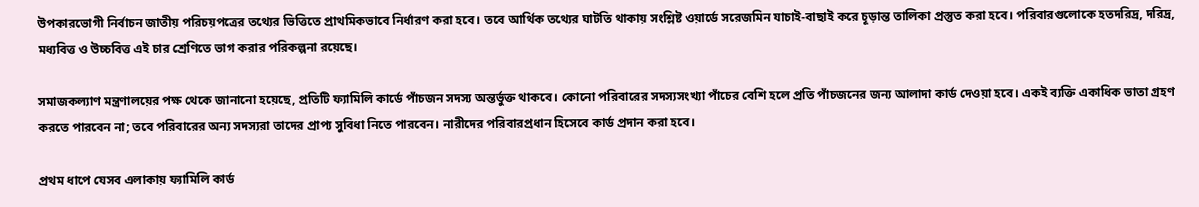উপকারভোগী নির্বাচন জাতীয় পরিচয়পত্রের তথ্যের ভিত্তিতে প্রাথমিকভাবে নির্ধারণ করা হবে। তবে আর্থিক তথ্যের ঘাটতি থাকায় সংশ্লিষ্ট ওয়ার্ডে সরেজমিন যাচাই-বাছাই করে চূড়ান্ত তালিকা প্রস্তুত করা হবে। পরিবারগুলোকে হতদরিদ্র, দরিদ্র, মধ্যবিত্ত ও উচ্চবিত্ত এই চার শ্রেণিতে ভাগ করার পরিকল্পনা রয়েছে।

সমাজকল্যাণ মন্ত্রণালয়ের পক্ষ থেকে জানানো হয়েছে, প্রতিটি ফ্যামিলি কার্ডে পাঁচজন সদস্য অন্তর্ভুক্ত থাকবে। কোনো পরিবারের সদস্যসংখ্যা পাঁচের বেশি হলে প্রতি পাঁচজনের জন্য আলাদা কার্ড দেওয়া হবে। একই ব্যক্তি একাধিক ভাতা গ্রহণ করতে পারবেন না; তবে পরিবারের অন্য সদস্যরা তাদের প্রাপ্য সুবিধা নিতে পারবেন। নারীদের পরিবারপ্রধান হিসেবে কার্ড প্রদান করা হবে।

প্রথম ধাপে যেসব এলাকায় ফ্যামিলি কার্ড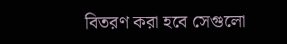বিতরণ করা হবে সেগুলো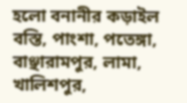হলো বনানীর কড়াইল বস্তি, পাংশা, পতেঙ্গা, বাঞ্ছারামপুর, লামা, খালিশপুর,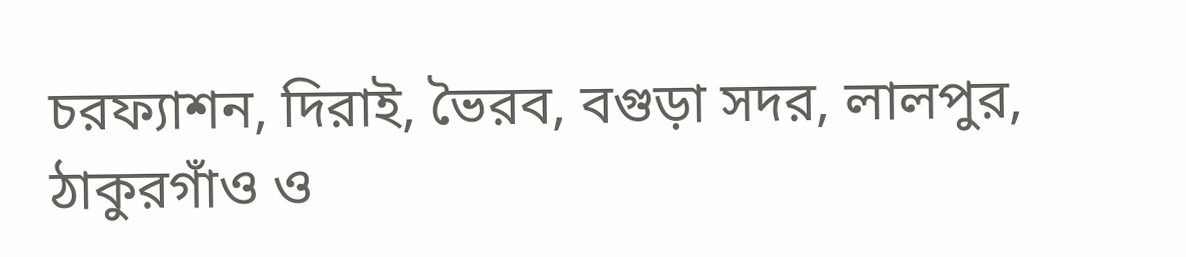চরফ্যাশন, দিরাই, ভৈরব, বগুড়া সদর, লালপুর, ঠাকুরগাঁও ও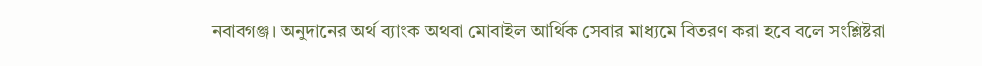নবাবগঞ্জ। অনুদানের অর্থ ব্যাংক অথবা মোবাইল আর্থিক সেবার মাধ্যমে বিতরণ করা হবে বলে সংশ্লিষ্টরা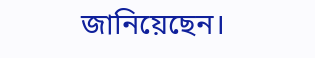জানিয়েছেন।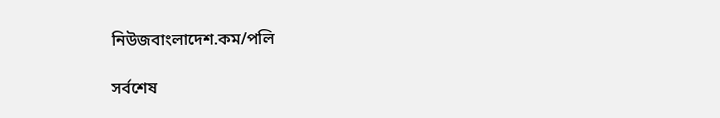নিউজবাংলাদেশ.কম/পলি

সর্বশেষ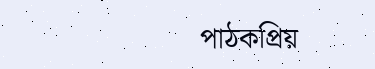পাঠকপ্রিয়